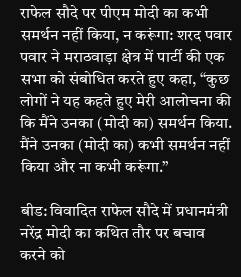राफेल सौदे पर पीएम मोदी का कभी समर्थन नहीं किया, न करूंगा: शरद पवार
पवार ने मराठवाड़ा क्षेत्र में पार्टी की एक सभा को संबोधित करते हुए कहा, ‘‘कुछ लोगों ने यह कहते हुए मेरी आलोचना की कि मैंने उनका (मोदी का) समर्थन किया. मैंने उनका (मोदी का) कभी समर्थन नहीं किया और ना कभी करूंगा.’’

बीड: विवादित राफेल सौदे में प्रधानमंत्री नरेंद्र मोदी का कथित तौर पर बचाव करने को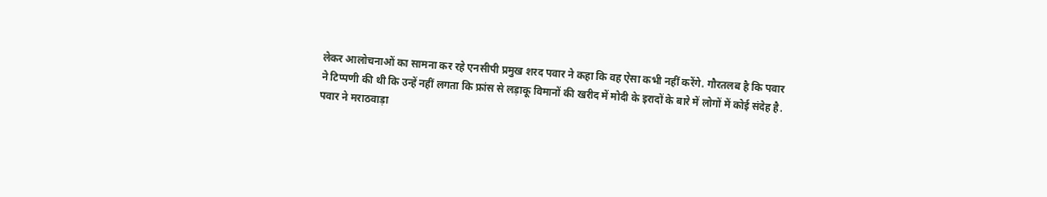लेकर आलोचनाओं का सामना कर रहे एनसीपी प्रमुख शरद पवार ने कहा कि वह ऐसा कभी नहीं करेंगे. गौरतलब है कि पवार ने टिप्पणी की थी कि उन्हें नहीं लगता कि फ्रांस से लड़ाकू विमानों की खरीद में मोदी के इरादों के बारे में लोगों में कोई संदेह है.
पवार ने मराठवाड़ा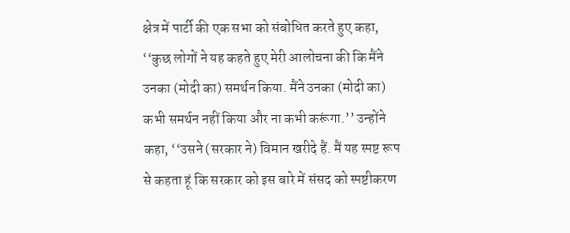क्षेत्र में पार्टी की एक सभा को संबोधित करते हुए कहा, ‘‘कुछ लोगों ने यह कहते हुए मेरी आलोचना की कि मैंने उनका (मोदी का) समर्थन किया. मैंने उनका (मोदी का) कभी समर्थन नहीं किया और ना कभी करूंगा.’’ उन्होंने कहा, ‘‘उसने (सरकार ने) विमान खरीदे हैं. मैं यह स्पष्ट रूप से कहता हूं कि सरकार को इस बारे में संसद को स्पष्टीकरण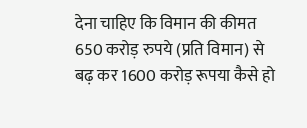देना चाहिए कि विमान की कीमत 650 करोड़ रुपये (प्रति विमान) से बढ़ कर 1600 करोड़ रूपया कैसे हो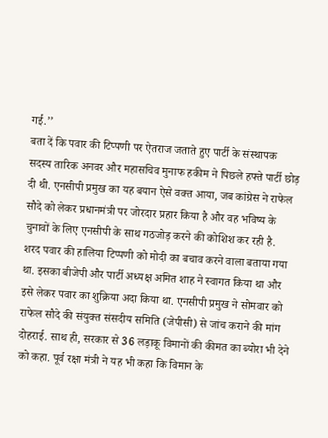गई.’’
बता दें कि पवार की टिप्पणी पर ऐतराज जताते हुए पार्टी के संस्थापक सदस्य तारिक अनवर और महासचिव मुनाफ हकीम ने पिछले हफ्ते पार्टी छोड़ दी थी. एनसीपी प्रमुख का यह बयान ऐसे वक्त आया, जब कांग्रेस ने राफेल सौदे को लेकर प्रधानमंत्री पर जोरदार प्रहार किया है और वह भविष्य के चुनावों के लिए एनसीपी के साथ गठजोड़ करने की कोशिश कर रही है.
शरद पवार की हालिया टिप्पणी को मोदी का बचाव करने वाला बताया गया था. इसका बीजेपी और पार्टी अध्यक्ष अमित शाह ने स्वागत किया था और इसे लेकर पवार का शुक्रिया अदा किया था. एनसीपी प्रमुख ने सोमवार को राफेल सौदे की संयुक्त संसदीय समिति (जेपीसी) से जांच कराने की मांग दोहराई. साथ ही, सरकार से 36 लड़ाकू विमानों की कीमत का ब्योरा भी देने को कहा. पूर्व रक्षा मंत्री ने यह भी कहा कि विमान के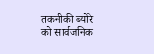तकनीकी ब्योरे को सार्वजनिक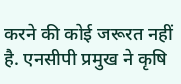करने की कोई जरूरत नहीं है. एनसीपी प्रमुख ने कृषि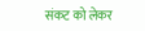संकट को लेकर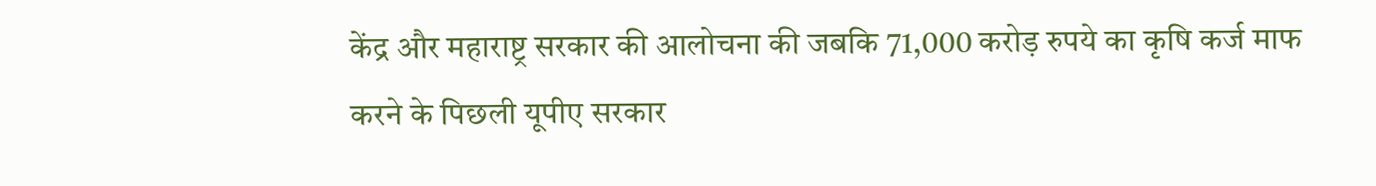केंद्र और महाराष्ट्र सरकार की आलोचना की जबकि 71,000 करोड़ रुपये का कृषि कर्ज माफ करने के पिछली यूपीए सरकार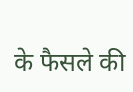के फैसले की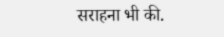सराहना भी की.